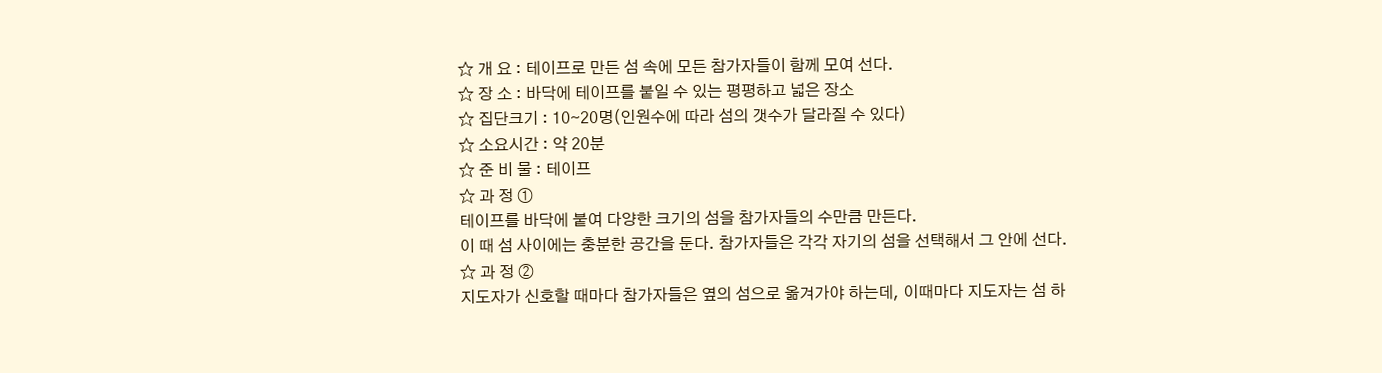☆ 개 요 : 테이프로 만든 섬 속에 모든 참가자들이 함께 모여 선다.
☆ 장 소 : 바닥에 테이프를 붙일 수 있는 평평하고 넓은 장소
☆ 집단크기 : 10∼20명(인원수에 따라 섬의 갯수가 달라질 수 있다)
☆ 소요시간 : 약 20분
☆ 준 비 물 : 테이프
☆ 과 정 ①
테이프를 바닥에 붙여 다양한 크기의 섬을 참가자들의 수만큼 만든다.
이 때 섬 사이에는 충분한 공간을 둔다. 참가자들은 각각 자기의 섬을 선택해서 그 안에 선다.
☆ 과 정 ②
지도자가 신호할 때마다 참가자들은 옆의 섬으로 옮겨가야 하는데, 이때마다 지도자는 섬 하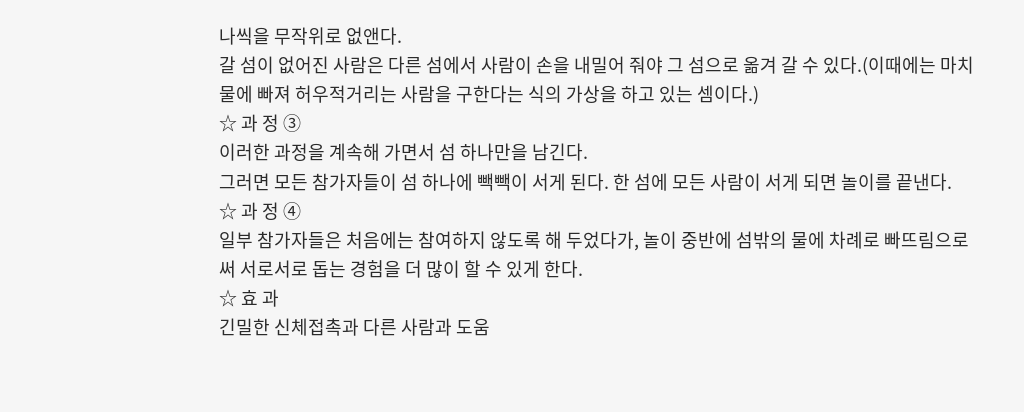나씩을 무작위로 없앤다.
갈 섬이 없어진 사람은 다른 섬에서 사람이 손을 내밀어 줘야 그 섬으로 옮겨 갈 수 있다.(이때에는 마치 물에 빠져 허우적거리는 사람을 구한다는 식의 가상을 하고 있는 셈이다.)
☆ 과 정 ③
이러한 과정을 계속해 가면서 섬 하나만을 남긴다.
그러면 모든 참가자들이 섬 하나에 빽빽이 서게 된다. 한 섬에 모든 사람이 서게 되면 놀이를 끝낸다.
☆ 과 정 ④
일부 참가자들은 처음에는 참여하지 않도록 해 두었다가, 놀이 중반에 섬밖의 물에 차례로 빠뜨림으로써 서로서로 돕는 경험을 더 많이 할 수 있게 한다.
☆ 효 과
긴밀한 신체접촉과 다른 사람과 도움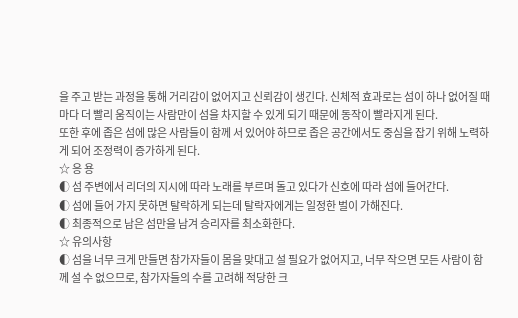을 주고 받는 과정을 통해 거리감이 없어지고 신뢰감이 생긴다. 신체적 효과로는 섬이 하나 없어질 때마다 더 빨리 움직이는 사람만이 섬을 차지할 수 있게 되기 때문에 동작이 빨라지게 된다.
또한 후에 좁은 섬에 많은 사람들이 함께 서 있어야 하므로 좁은 공간에서도 중심을 잡기 위해 노력하게 되어 조정력이 증가하게 된다.
☆ 응 용
◐ 섬 주변에서 리더의 지시에 따라 노래를 부르며 돌고 있다가 신호에 따라 섬에 들어간다.
◐ 섬에 들어 가지 못하면 탈락하게 되는데 탈락자에게는 일정한 벌이 가해진다.
◐ 최종적으로 남은 섬만을 남겨 승리자를 최소화한다.
☆ 유의사항
◐ 섬을 너무 크게 만들면 참가자들이 몸을 맞대고 설 필요가 없어지고, 너무 작으면 모든 사람이 함께 설 수 없으므로, 참가자들의 수를 고려해 적당한 크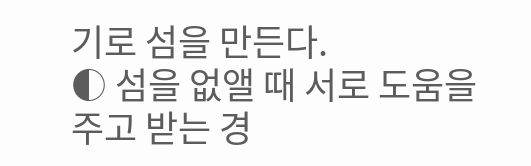기로 섬을 만든다.
◐ 섬을 없앨 때 서로 도움을 주고 받는 경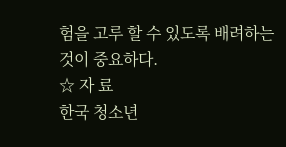험을 고루 할 수 있도록 배려하는 것이 중요하다.
☆ 자 료
한국 청소년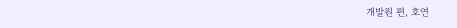개발원 편, 호연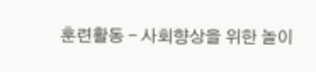훈련활동 - 사회향상을 위한 놀이